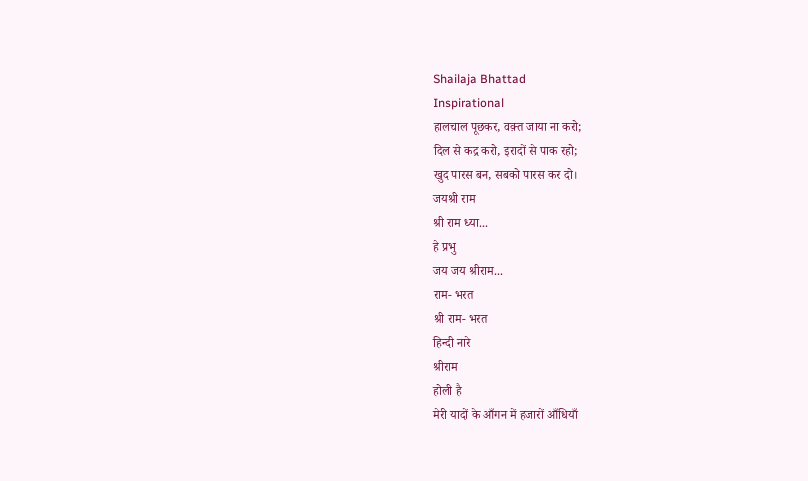Shailaja Bhattad
Inspirational
हालचाल पूछकर, वक़्त जाया ना करो;
दिल से कद्र करो, इरादों से पाक रहो;
खुद पारस बन, सबको पारस कर दो।
जयश्री राम
श्री राम ध्या...
हे प्रभु
जय जय श्रीराम...
राम- भरत
श्री राम- भरत
हिन्दी नारे
श्रीराम
होली है
मेरी यादों के आँगन में हजारों आँधियाँ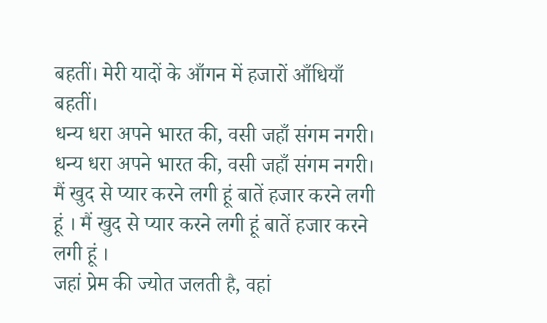बहतीं। मेरी यादों के आँगन में हजारों आँधियाँ बहतीं।
धन्य धरा अपने भारत की, वसी जहाँ संगम नगरी। धन्य धरा अपने भारत की, वसी जहाँ संगम नगरी।
मैं खुद से प्यार करने लगी हूं बातें हजार करने लगी हूं । मैं खुद से प्यार करने लगी हूं बातें हजार करने लगी हूं ।
जहां प्रेम की ज्योत जलती है, वहां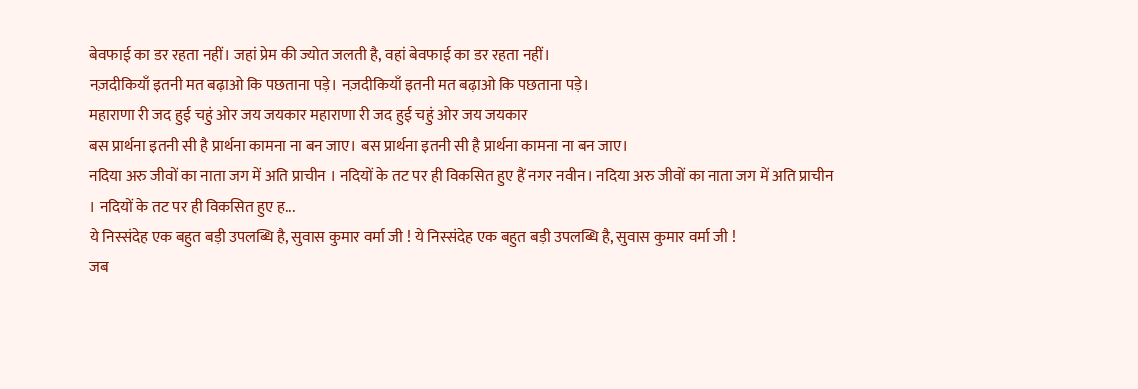बेवफाई का डर रहता नहीं। जहां प्रेम की ज्योत जलती है, वहां बेवफाई का डर रहता नहीं।
नज़दीकियाँ इतनी मत बढ़ाओ कि पछताना पड़े। नज़दीकियाँ इतनी मत बढ़ाओ कि पछताना पड़े।
महाराणा री जद हुई चहुं ओर जय जयकार महाराणा री जद हुई चहुं ओर जय जयकार
बस प्रार्थना इतनी सी है प्रार्थना कामना ना बन जाए। बस प्रार्थना इतनी सी है प्रार्थना कामना ना बन जाए।
नदिया अरु जीवों का नाता जग में अति प्राचीन । नदियों के तट पर ही विकसित हुए हैं नगर नवीन। नदिया अरु जीवों का नाता जग में अति प्राचीन । नदियों के तट पर ही विकसित हुए ह...
ये निस्संदेह एक बहुत बड़ी उपलब्धि है, सुवास कुमार वर्मा जी ! ये निस्संदेह एक बहुत बड़ी उपलब्धि है, सुवास कुमार वर्मा जी !
जब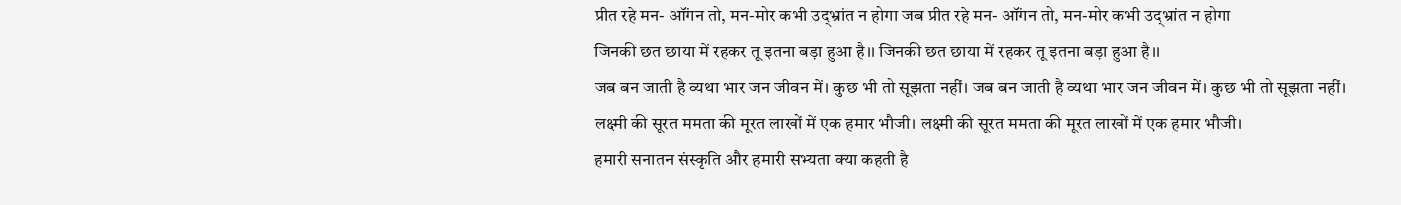प्रीत रहे मन- ऑंगन तो, मन-मोर कभी उद्भ्रांत न होगा जब प्रीत रहे मन- ऑंगन तो, मन-मोर कभी उद्भ्रांत न होगा
जिनकी छत छाया में रहकर तू इतना बड़ा हुआ है।। जिनकी छत छाया में रहकर तू इतना बड़ा हुआ है।।
जब बन जाती है व्यथा भार जन जीवन में। कुछ भी तो सूझता नहीं। जब बन जाती है व्यथा भार जन जीवन में। कुछ भी तो सूझता नहीं।
लक्ष्मी की सूरत ममता की मूरत लाखों में एक हमार भौजी। लक्ष्मी की सूरत ममता की मूरत लाखों में एक हमार भौजी।
हमारी सनातन संस्कृति और हमारी सभ्यता क्या कहती है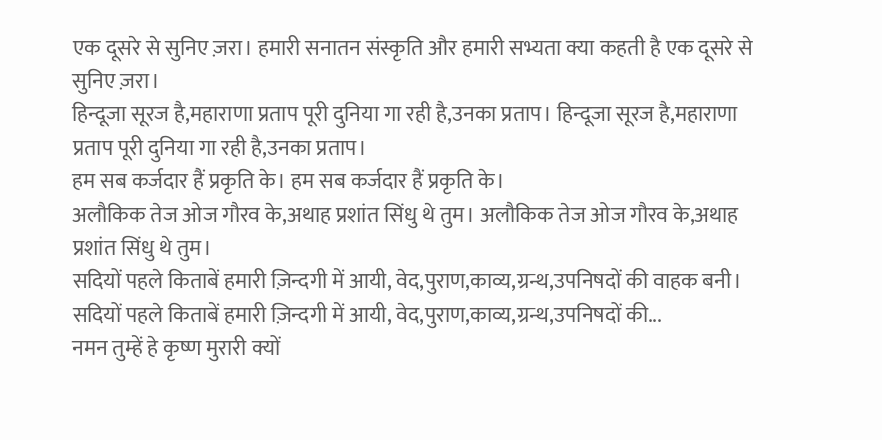एक दूसरे से सुनिए ज़रा। हमारी सनातन संस्कृति और हमारी सभ्यता क्या कहती है एक दूसरे से सुनिए ज़रा।
हिन्दूजा सूरज है,महाराणा प्रताप पूरी दुनिया गा रही है,उनका प्रताप। हिन्दूजा सूरज है,महाराणा प्रताप पूरी दुनिया गा रही है,उनका प्रताप।
हम सब कर्जदार हैं प्रकृति के। हम सब कर्जदार हैं प्रकृति के।
अलौकिक तेज ओज गौरव के,अथाह प्रशांत सिंधु थे तुम। अलौकिक तेज ओज गौरव के,अथाह प्रशांत सिंधु थे तुम।
सदियों पहले किताबें हमारी ज़िन्दगी में आयी, वेद,पुराण,काव्य,ग्रन्थ,उपनिषदों की वाहक बनी। सदियों पहले किताबें हमारी ज़िन्दगी में आयी, वेद,पुराण,काव्य,ग्रन्थ,उपनिषदों की...
नमन तुम्हें हे कृष्ण मुरारी क्यों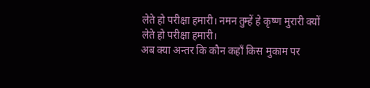लेते हो परीक्षा हमारी। नमन तुम्हें हे कृष्ण मुरारी क्यों लेते हो परीक्षा हमारी।
अब क्या अन्तर कि कौन कहाँ किस मुकाम पर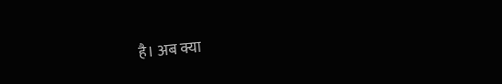है। अब क्या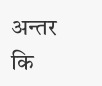अन्तर कि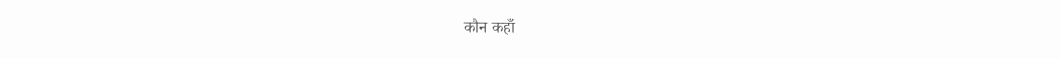कौन कहाँ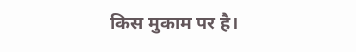किस मुकाम पर है।